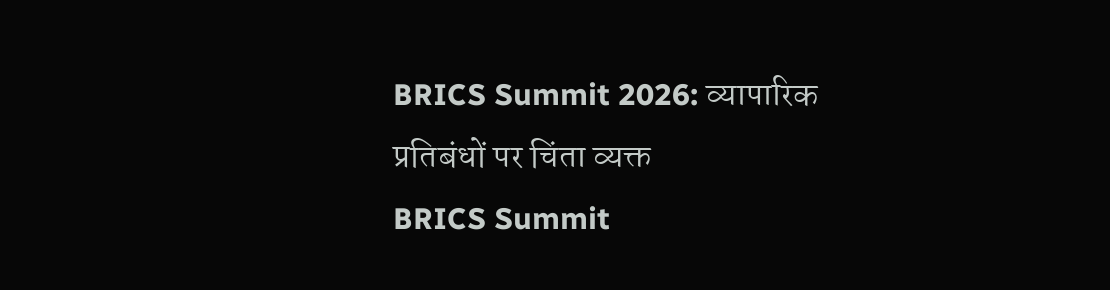BRICS Summit 2026: व्यापारिक प्रतिबंधों पर चिंता व्यक्त
BRICS Summit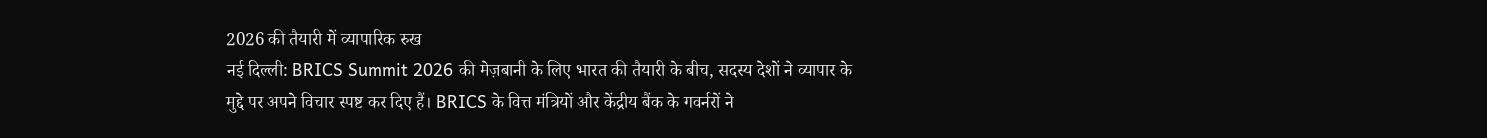2026 की तैयारी में व्यापारिक रुख
नई दिल्ली: BRICS Summit 2026 की मेज़बानी के लिए भारत की तैयारी के बीच, सदस्य देशों ने व्यापार के मुद्दे पर अपने विचार स्पष्ट कर दिए हैं। BRICS के वित्त मंत्रियों और केंद्रीय बैंक के गवर्नरों ने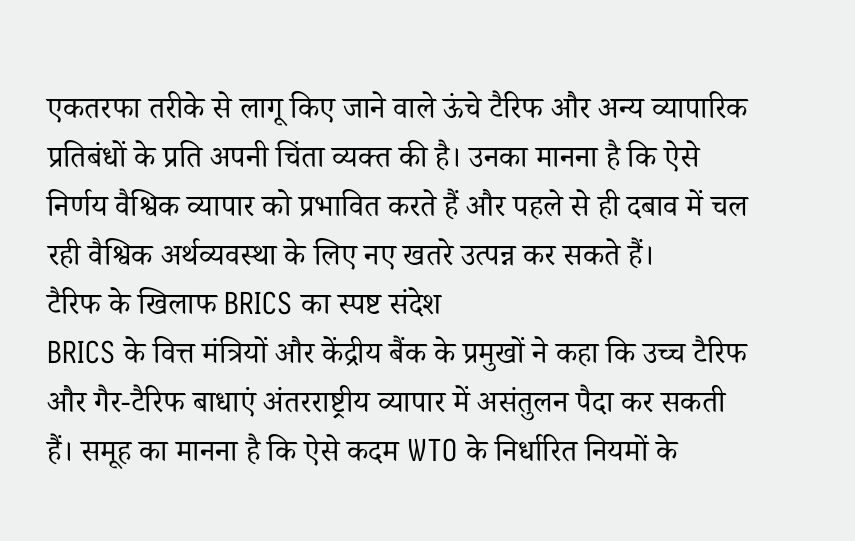एकतरफा तरीके से लागू किए जाने वाले ऊंचे टैरिफ और अन्य व्यापारिक प्रतिबंधों के प्रति अपनी चिंता व्यक्त की है। उनका मानना है कि ऐसे निर्णय वैश्विक व्यापार को प्रभावित करते हैं और पहले से ही दबाव में चल रही वैश्विक अर्थव्यवस्था के लिए नए खतरे उत्पन्न कर सकते हैं।
टैरिफ के खिलाफ BRICS का स्पष्ट संदेश
BRICS के वित्त मंत्रियों और केंद्रीय बैंक के प्रमुखों ने कहा कि उच्च टैरिफ और गैर-टैरिफ बाधाएं अंतरराष्ट्रीय व्यापार में असंतुलन पैदा कर सकती हैं। समूह का मानना है कि ऐसे कदम WTO के निर्धारित नियमों के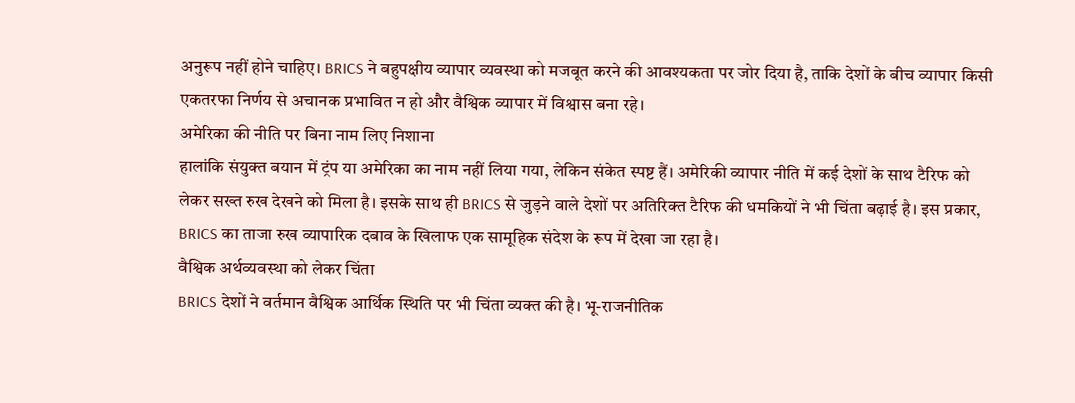अनुरूप नहीं होने चाहिए। BRICS ने बहुपक्षीय व्यापार व्यवस्था को मजबूत करने की आवश्यकता पर जोर दिया है, ताकि देशों के बीच व्यापार किसी एकतरफा निर्णय से अचानक प्रभावित न हो और वैश्विक व्यापार में विश्वास बना रहे।
अमेरिका की नीति पर बिना नाम लिए निशाना
हालांकि संयुक्त बयान में ट्रंप या अमेरिका का नाम नहीं लिया गया, लेकिन संकेत स्पष्ट हैं। अमेरिकी व्यापार नीति में कई देशों के साथ टैरिफ को लेकर सख्त रुख देखने को मिला है। इसके साथ ही BRICS से जुड़ने वाले देशों पर अतिरिक्त टैरिफ की धमकियों ने भी चिंता बढ़ाई है। इस प्रकार, BRICS का ताजा रुख व्यापारिक दबाव के खिलाफ एक सामूहिक संदेश के रूप में देखा जा रहा है।
वैश्विक अर्थव्यवस्था को लेकर चिंता
BRICS देशों ने वर्तमान वैश्विक आर्थिक स्थिति पर भी चिंता व्यक्त की है। भू-राजनीतिक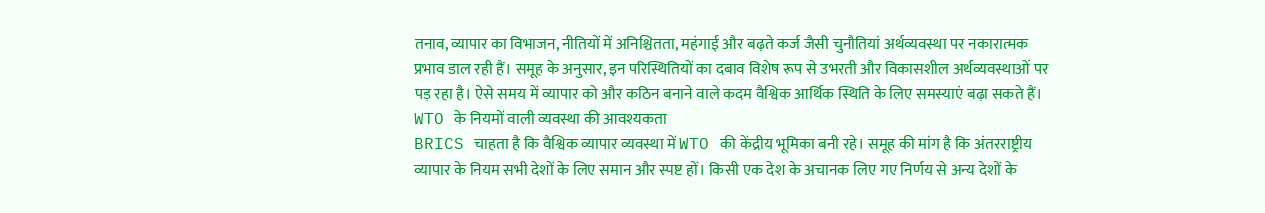तनाव, व्यापार का विभाजन, नीतियों में अनिश्चितता, महंगाई और बढ़ते कर्ज जैसी चुनौतियां अर्थव्यवस्था पर नकारात्मक प्रभाव डाल रही हैं। समूह के अनुसार, इन परिस्थितियों का दबाव विशेष रूप से उभरती और विकासशील अर्थव्यवस्थाओं पर पड़ रहा है। ऐसे समय में व्यापार को और कठिन बनाने वाले कदम वैश्विक आर्थिक स्थिति के लिए समस्याएं बढ़ा सकते हैं।
WTO के नियमों वाली व्यवस्था की आवश्यकता
BRICS चाहता है कि वैश्विक व्यापार व्यवस्था में WTO की केंद्रीय भूमिका बनी रहे। समूह की मांग है कि अंतरराष्ट्रीय व्यापार के नियम सभी देशों के लिए समान और स्पष्ट हों। किसी एक देश के अचानक लिए गए निर्णय से अन्य देशों के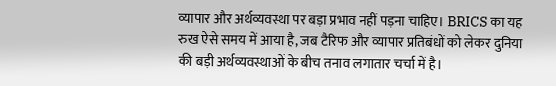व्यापार और अर्थव्यवस्था पर बड़ा प्रभाव नहीं पड़ना चाहिए। BRICS का यह रुख ऐसे समय में आया है, जब टैरिफ और व्यापार प्रतिबंधों को लेकर दुनिया की बड़ी अर्थव्यवस्थाओं के बीच तनाव लगातार चर्चा में है।